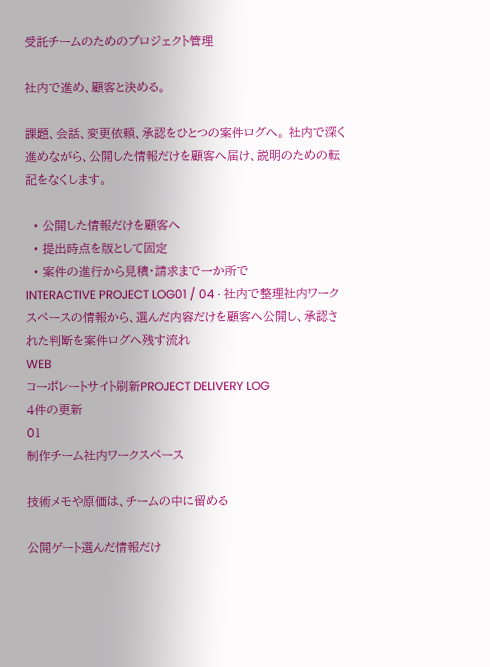受託チームのためのプロジェクト管理

社内で進め、顧客と決める。

課題、会話、変更依頼、承認をひとつの案件ログへ。 社内で深く進めながら、公開した情報だけを顧客へ届け、説明のための転記をなくします。

  • 公開した情報だけを顧客へ
  • 提出時点を版として固定
  • 案件の進行から見積・請求まで一か所で
INTERACTIVE PROJECT LOG01 / 04 · 社内で整理社内ワークスペースの情報から、選んだ内容だけを顧客へ公開し、承認された判断を案件ログへ残す流れ
WEB
コーポレートサイト刷新PROJECT DELIVERY LOG
4件の更新
01
制作チーム社内ワークスペース

技術メモや原価は、チームの中に留める

公開ゲート選んだ情報だけ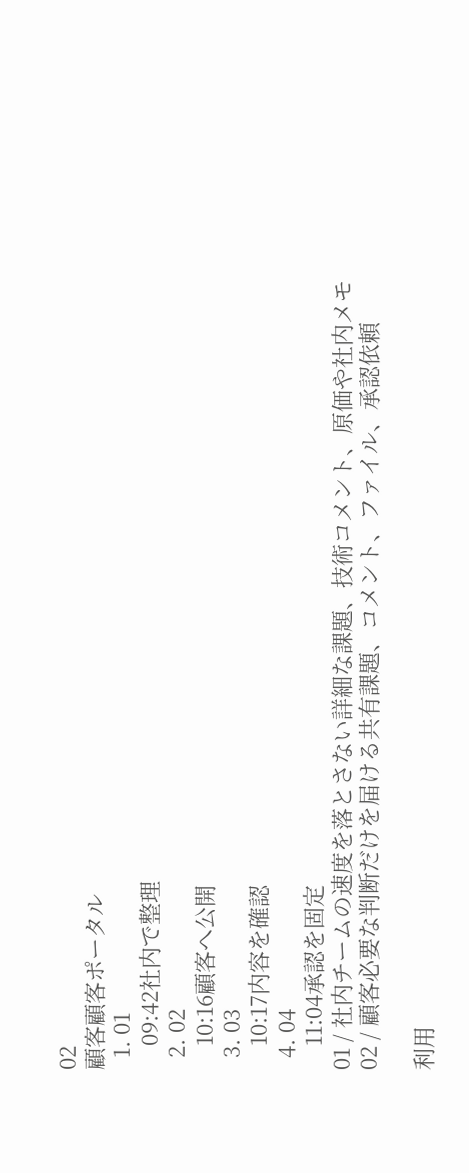02
顧客顧客ポータル
  1. 01
    09:42社内で整理
  2. 02
    10:16顧客へ公開
  3. 03
    10:17内容を確認
  4. 04
    11:04承認を固定
01 / 社内チームの速度を落とさない詳細な課題、技術コメント、原価や社内メモ
02 / 顧客必要な判断だけを届ける共有課題、コメント、ファイル、承認依頼

利用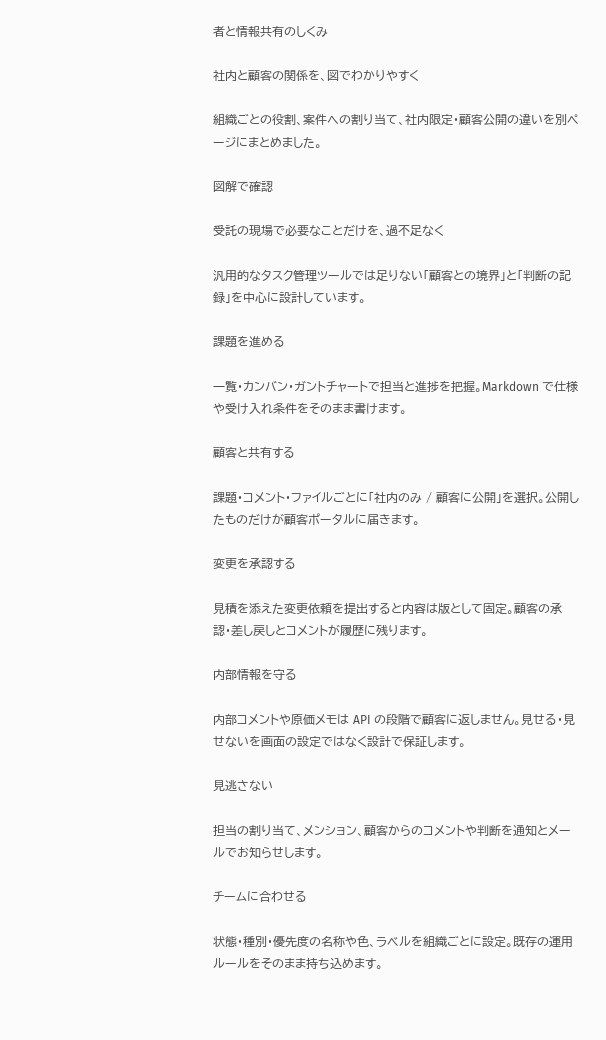者と情報共有のしくみ

社内と顧客の関係を、図でわかりやすく

組織ごとの役割、案件への割り当て、社内限定・顧客公開の違いを別ページにまとめました。

図解で確認

受託の現場で必要なことだけを、過不足なく

汎用的なタスク管理ツールでは足りない「顧客との境界」と「判断の記録」を中心に設計しています。

課題を進める

一覧・カンバン・ガントチャートで担当と進捗を把握。Markdown で仕様や受け入れ条件をそのまま書けます。

顧客と共有する

課題・コメント・ファイルごとに「社内のみ / 顧客に公開」を選択。公開したものだけが顧客ポータルに届きます。

変更を承認する

見積を添えた変更依頼を提出すると内容は版として固定。顧客の承認・差し戻しとコメントが履歴に残ります。

内部情報を守る

内部コメントや原価メモは API の段階で顧客に返しません。見せる・見せないを画面の設定ではなく設計で保証します。

見逃さない

担当の割り当て、メンション、顧客からのコメントや判断を通知とメールでお知らせします。

チームに合わせる

状態・種別・優先度の名称や色、ラベルを組織ごとに設定。既存の運用ルールをそのまま持ち込めます。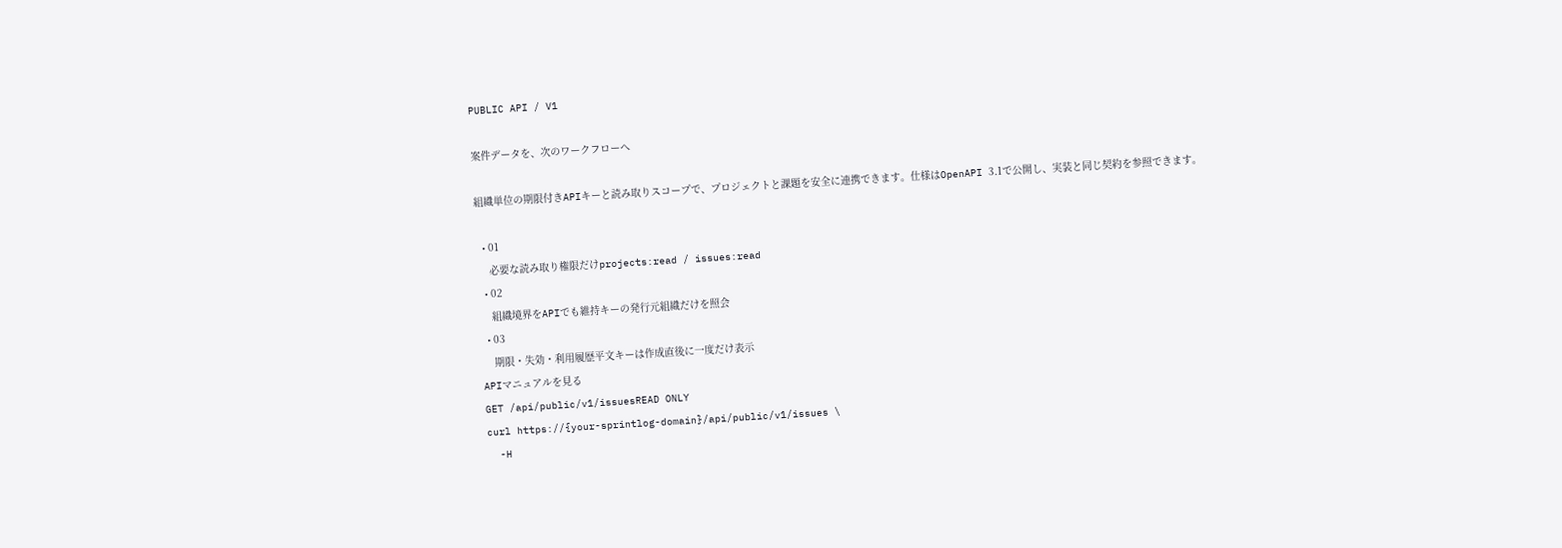PUBLIC API / V1

案件データを、次のワークフローへ

組織単位の期限付きAPIキーと読み取りスコープで、プロジェクトと課題を安全に連携できます。仕様はOpenAPI 3.1で公開し、実装と同じ契約を参照できます。

  • 01
    必要な読み取り権限だけprojects:read / issues:read
  • 02
    組織境界をAPIでも維持キーの発行元組織だけを照会
  • 03
    期限・失効・利用履歴平文キーは作成直後に一度だけ表示
APIマニュアルを見る
GET /api/public/v1/issuesREAD ONLY
curl https://{your-sprintlog-domain}/api/public/v1/issues \
  -H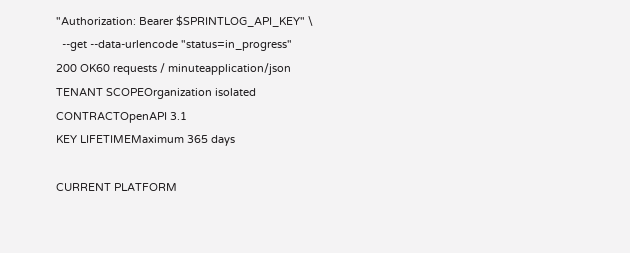"Authorization: Bearer $SPRINTLOG_API_KEY" \
  --get --data-urlencode "status=in_progress"
200 OK60 requests / minuteapplication/json
TENANT SCOPEOrganization isolated
CONTRACTOpenAPI 3.1
KEY LIFETIMEMaximum 365 days

CURRENT PLATFORM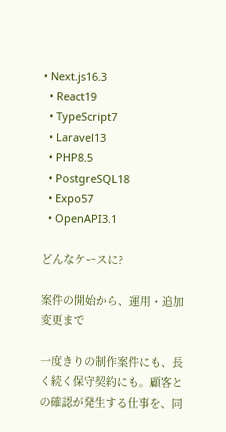• Next.js16.3
  • React19
  • TypeScript7
  • Laravel13
  • PHP8.5
  • PostgreSQL18
  • Expo57
  • OpenAPI3.1

どんなケースに?

案件の開始から、運用・追加変更まで

一度きりの制作案件にも、長く続く保守契約にも。顧客との確認が発生する仕事を、同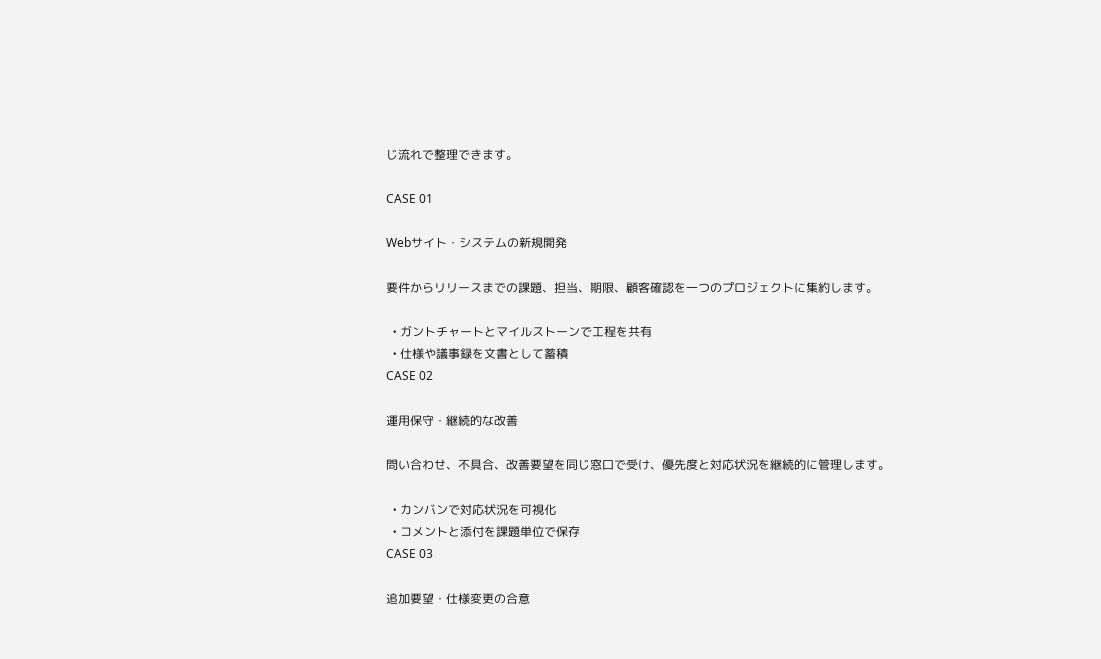じ流れで整理できます。

CASE 01

Webサイト・システムの新規開発

要件からリリースまでの課題、担当、期限、顧客確認を一つのプロジェクトに集約します。

  • ガントチャートとマイルストーンで工程を共有
  • 仕様や議事録を文書として蓄積
CASE 02

運用保守・継続的な改善

問い合わせ、不具合、改善要望を同じ窓口で受け、優先度と対応状況を継続的に管理します。

  • カンバンで対応状況を可視化
  • コメントと添付を課題単位で保存
CASE 03

追加要望・仕様変更の合意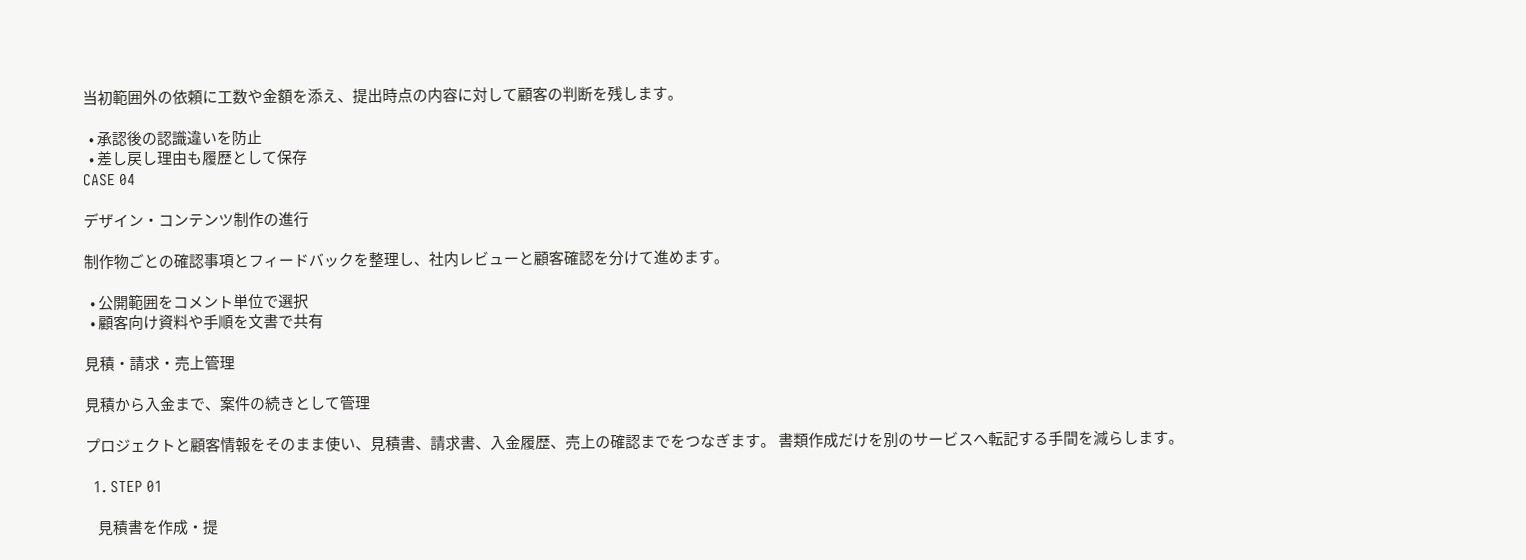当初範囲外の依頼に工数や金額を添え、提出時点の内容に対して顧客の判断を残します。

  • 承認後の認識違いを防止
  • 差し戻し理由も履歴として保存
CASE 04

デザイン・コンテンツ制作の進行

制作物ごとの確認事項とフィードバックを整理し、社内レビューと顧客確認を分けて進めます。

  • 公開範囲をコメント単位で選択
  • 顧客向け資料や手順を文書で共有

見積・請求・売上管理

見積から入金まで、案件の続きとして管理

プロジェクトと顧客情報をそのまま使い、見積書、請求書、入金履歴、売上の確認までをつなぎます。 書類作成だけを別のサービスへ転記する手間を減らします。

  1. STEP 01

    見積書を作成・提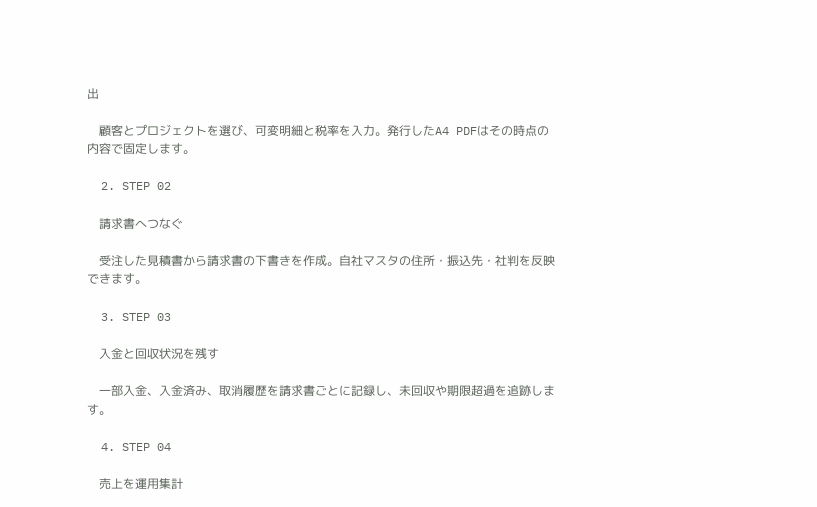出

    顧客とプロジェクトを選び、可変明細と税率を入力。発行したA4 PDFはその時点の内容で固定します。

  2. STEP 02

    請求書へつなぐ

    受注した見積書から請求書の下書きを作成。自社マスタの住所・振込先・社判を反映できます。

  3. STEP 03

    入金と回収状況を残す

    一部入金、入金済み、取消履歴を請求書ごとに記録し、未回収や期限超過を追跡します。

  4. STEP 04

    売上を運用集計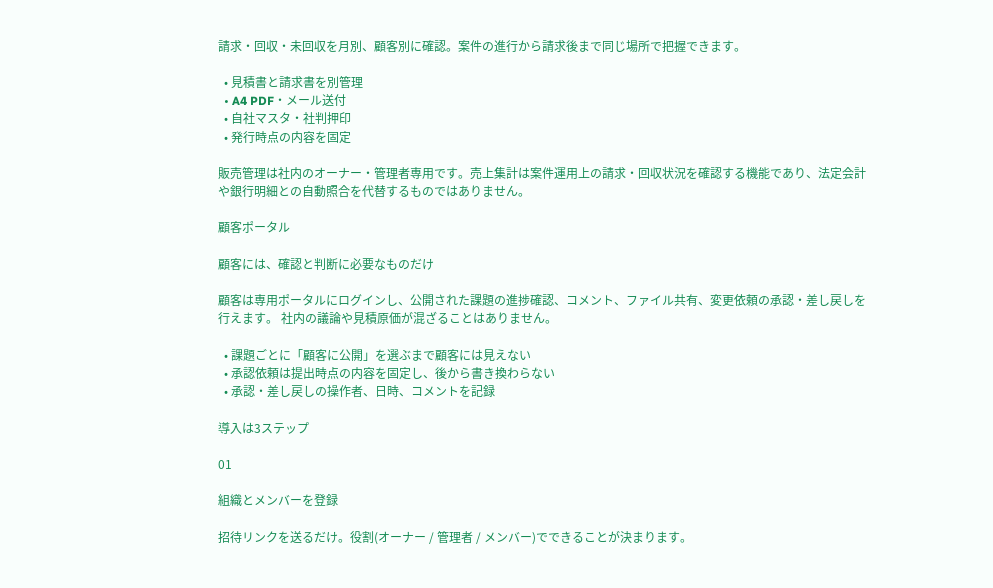請求・回収・未回収を月別、顧客別に確認。案件の進行から請求後まで同じ場所で把握できます。

  • 見積書と請求書を別管理
  • A4 PDF・メール送付
  • 自社マスタ・社判押印
  • 発行時点の内容を固定

販売管理は社内のオーナー・管理者専用です。売上集計は案件運用上の請求・回収状況を確認する機能であり、法定会計や銀行明細との自動照合を代替するものではありません。

顧客ポータル

顧客には、確認と判断に必要なものだけ

顧客は専用ポータルにログインし、公開された課題の進捗確認、コメント、ファイル共有、変更依頼の承認・差し戻しを行えます。 社内の議論や見積原価が混ざることはありません。

  • 課題ごとに「顧客に公開」を選ぶまで顧客には見えない
  • 承認依頼は提出時点の内容を固定し、後から書き換わらない
  • 承認・差し戻しの操作者、日時、コメントを記録

導入は3ステップ

01

組織とメンバーを登録

招待リンクを送るだけ。役割(オーナー / 管理者 / メンバー)でできることが決まります。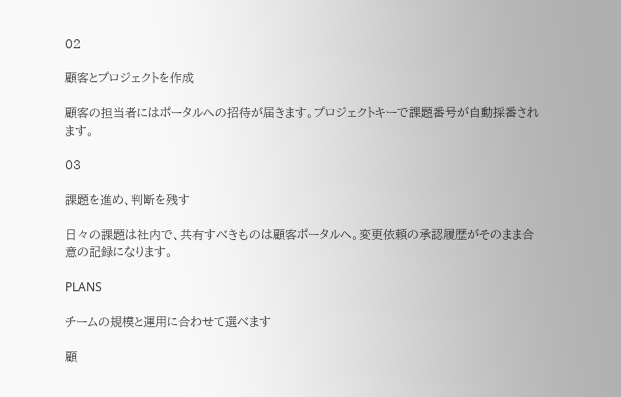02

顧客とプロジェクトを作成

顧客の担当者にはポータルへの招待が届きます。プロジェクトキーで課題番号が自動採番されます。

03

課題を進め、判断を残す

日々の課題は社内で、共有すべきものは顧客ポータルへ。変更依頼の承認履歴がそのまま合意の記録になります。

PLANS

チームの規模と運用に合わせて選べます

顧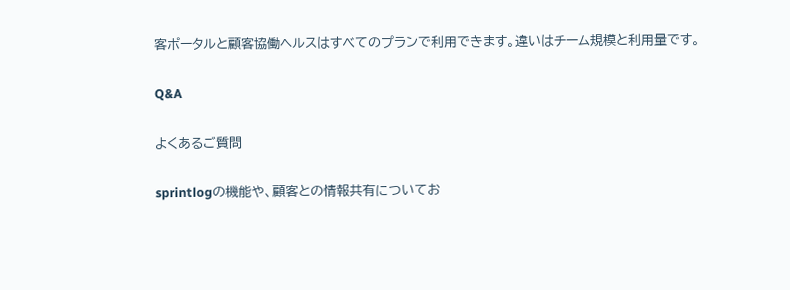客ポータルと顧客協働ヘルスはすべてのプランで利用できます。違いはチーム規模と利用量です。

Q&A

よくあるご質問

sprintlogの機能や、顧客との情報共有についてお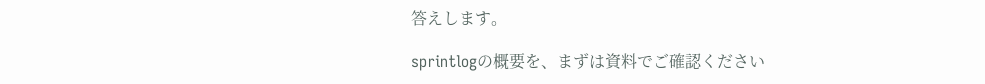答えします。

sprintlogの概要を、まずは資料でご確認ください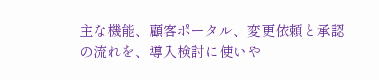主な機能、顧客ポータル、変更依頼と承認の流れを、導入検討に使いや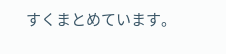すくまとめています。